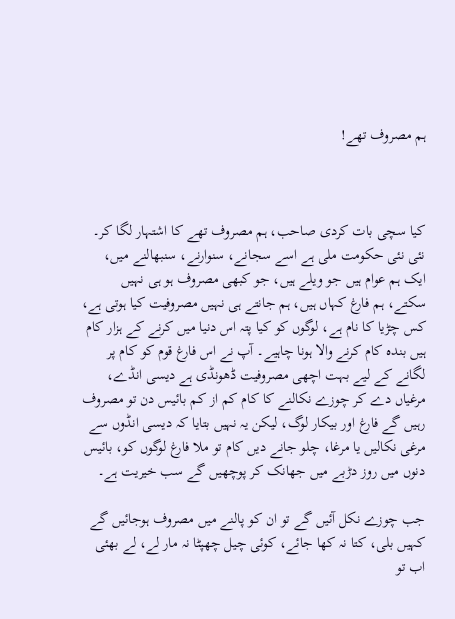ہم مصروف تھے!



کیا سچی بات کردی صاحب، ہم مصروف تھے کا اشتہار لگا کر۔ نئی نئی حکومت ملی ہے اسے سجانے، سنوارنے، سنبھالنے میں، ایک ہم عوام ہیں جو ویلے ہیں، جو کبھی مصروف ہو ہی نہیں سکتے، ہم فارغ کہاں ہیں، ہم جانتے ہی نہیں مصروفیت کیا ہوتی ہے، کس چڑیا کا نام ہے، لوگوں کو کیا پتہ اس دنیا میں کرنے کے ہزار کام ہیں بندہ کام کرنے والا ہونا چاہیے۔ آپ نے اس فارغ قوم کو کام پر لگانے کے لیے بہت اچھی مصروفیت ڈھونڈی ہے دیسی انڈے، مرغیاں دے کر چوزے نکالنے کا کام کم از کم بائیس دن تو مصروف رہیں گے فارغ اور بیکار لوگ، لیکن یہ نہیں بتایا کہ دیسی انڈوں سے مرغی نکالیں یا مرغا، چلو جانے دیں کام تو ملا فارغ لوگوں کو، بائیس دنوں میں روز دڑبے میں جھانک کر پوچھیں گے سب خیریت ہے۔

جب چوزے نکل آئیں گے تو ان کو پالنے میں مصروف ہوجائیں گے کہیں بلی، کتا نہ کھا جائے، کوئی چیل چھپٹا نہ مار لے، لے بھئی اب تو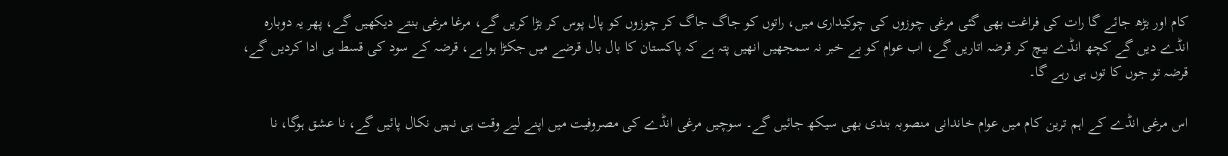کام اور بڑھ جائے گا رات کی فراغت بھی گئی مرغی چوزوں کی چوکیداری میں، راتوں کو جاگ جاگ کر چوزوں کو پال پوس کر بڑا کریں گے، مرغا مرغی بنتے دیکھیں گے، پھر یہ دوبارہ انڈے دیں گے کچھ انڈے بیچ کر قرضہ اتاریں گے، اب عوام کو بے خبر نہ سمجھیں انھیں پتہ ہے کہ پاکستان کا بال بال قرضے میں جکڑا ہوا ہے، قرضہ کے سود کی قسط ہی ادا کردیں گے، قرضہ تو جوں کا توں ہی رہے گا۔

اس مرغی انڈے کے اہم ترین کام میں عوام خاندانی منصوبہ بندی بھی سیکھ جائیں گے۔ سوچیں مرغی انڈے کی مصروفیت میں اپنے لیے وقت ہی نہیں نکال پائیں گے، نا عشق ہوگا، نا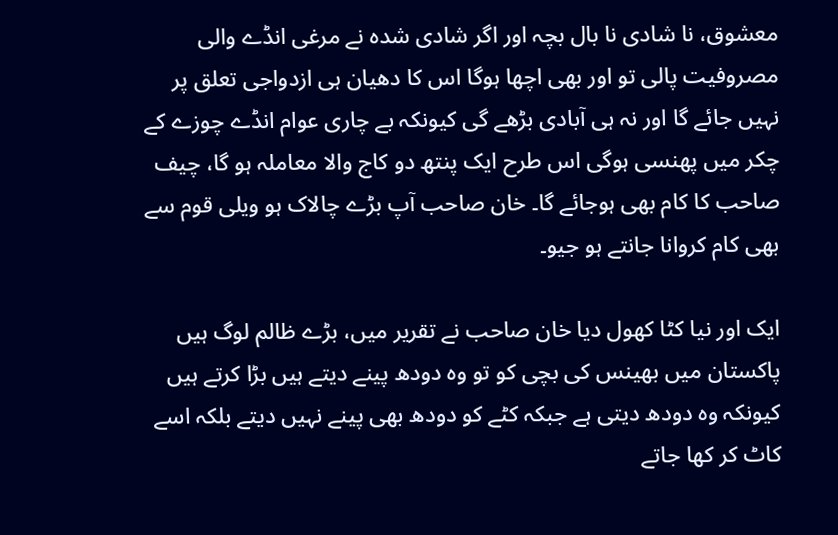معشوق، نا شادی نا بال بچہ اور اگر شادی شدہ نے مرغی انڈے والی مصروفیت پالی تو اور بھی اچھا ہوگا اس کا دھیان ہی ازدواجی تعلق پر نہیں جائے گا اور نہ ہی آبادی بڑھے گی کیونکہ بے چاری عوام انڈے چوزے کے چکر میں پھنسی ہوگی اس طرح ایک پنتھ دو کاج والا معاملہ ہو گا، چیف صاحب کا کام بھی ہوجائے گا۔ خان صاحب آپ بڑے چالاک ہو ویلی قوم سے بھی کام کروانا جانتے ہو جیو۔

ایک اور نیا کٹا کھول دیا خان صاحب نے تقریر میں، بڑے ظالم لوگ ہیں پاکستان میں بھینس کی بچی کو تو وہ دودھ پینے دیتے ہیں بڑا کرتے ہیں کیونکہ وہ دودھ دیتی ہے جبکہ کٹے کو دودھ بھی پینے نہیں دیتے بلکہ اسے کاٹ کر کھا جاتے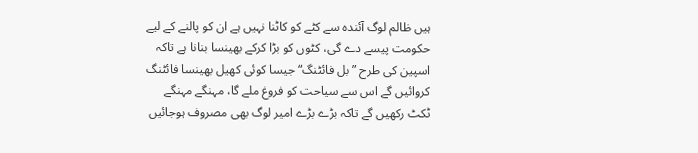ہیں ظالم لوگ آئندہ سے کٹے کو کاٹنا نہیں ہے ان کو پالنے کے لیے حکومت پیسے دے گی، کٹوں کو بڑا کرکے بھینسا بنانا ہے تاکہ اسپین کی طرح ”بل فائٹنگ“ جیسا کوئی کھیل بھینسا فائٹنگ کروائیں گے اس سے سیاحت کو فروغ ملے گا، مہنگے مہنگے ٹکٹ رکھیں گے تاکہ بڑے بڑے امیر لوگ بھی مصروف ہوجائیں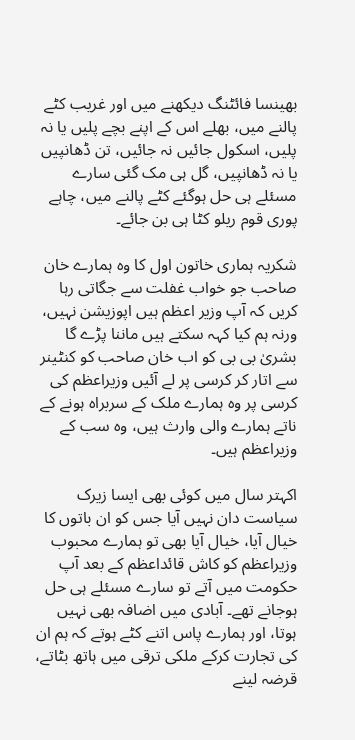بھینسا فائٹنگ دیکھنے میں اور غریب کٹے پالنے میں، بھلے اس کے اپنے بچے پلیں یا نہ پلیں، اسکول جائیں نہ جائیں، تن ڈھانپیں یا نہ ڈھانپیں، گل ہی مک گئی سارے مسئلے ہی حل ہوگئے کٹے پالنے میں، چاہے پوری قوم ریلو کٹا ہی بن جائے۔

شکریہ ہماری خاتون اول کا وہ ہمارے خان صاحب جو خواب غفلت سے جگاتی رہا کریں کہ آپ وزیر اعظم ہیں اپوزیشن نہیں، ورنہ ہم کیا کہہ سکتے ہیں ماننا پڑے گا بشریٰ بی بی کو اب خان صاحب کو کنٹینر سے اتار کر کرسی پر لے آئیں وزیراعظم کی کرسی پر وہ ہمارے ملک کے سربراہ ہونے کے ناتے ہمارے والی وارث ہیں، وہ سب کے وزیراعظم ہیں۔

اکہتر سال میں کوئی بھی ایسا زیرک سیاست دان نہیں آیا جس کو ان باتوں کا خیال آیا، خیال آیا بھی تو ہمارے محبوب وزیراعظم کو کاش قائداعظم کے بعد آپ حکومت میں آتے تو سارے مسئلے ہی حل ہوجانے تھے۔ آبادی میں اضافہ بھی نہیں ہوتا، اور ہمارے پاس اتنے کٹے ہوتے کہ ہم ان کی تجارت کرکے ملکی ترقی میں ہاتھ بٹاتے، قرضہ لینے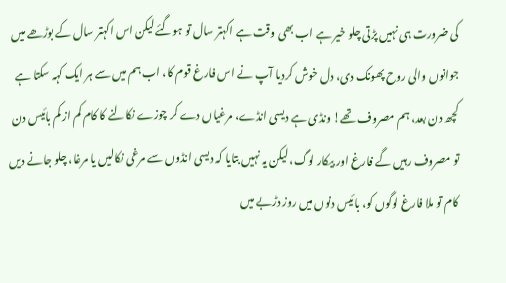کی ضرورت ہی نہیں پڑتی چلو خیر ہے اب بھی وقت ہے اکہتر سال تو ہوگئے لیکن اس اکہتر سال کے بوڑھے میں جوانوں والی روح پھونک دی، دل خوش کردیا آپ نے اس فارغ قوم کا، اب ہم میں سے ہر ایک کہہ سکتا ہے کچھ دن بعد، ہم مصروف تھے! ونڈی ہے دیسی انڈے، مرغیاں دے کر چوزے نکالنے کا کام کم از کم بائیس دن تو مصروف رہیں گے فارغ اور بیکار لوگ، لیکن یہ نہیں بتایا کہ دیسی انڈوں سے مرغی نکالیں یا مرغا، چلو جانے دیں کام تو ملا فارغ لوگوں کو، بائیس دنوں میں روز دڑبے میں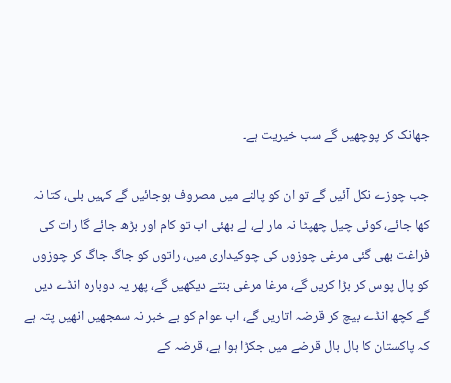جھانک کر پوچھیں گے سب خیریت ہے۔

جب چوزے نکل آئیں گے تو ان کو پالنے میں مصروف ہوجائیں گے کہیں بلی، کتا نہ کھا جائے، کوئی چیل چھپٹا نہ مار لے، لے بھئی اب تو کام اور بڑھ جائے گا رات کی فراغت بھی گئی مرغی چوزوں کی چوکیداری میں، راتوں کو جاگ جاگ کر چوزوں کو پال پوس کر بڑا کریں گے، مرغا مرغی بنتے دیکھیں گے، پھر یہ دوبارہ انڈے دیں گے کچھ انڈے بیچ کر قرضہ اتاریں گے، اب عوام کو بے خبر نہ سمجھیں انھیں پتہ ہے کہ پاکستان کا بال بال قرضے میں جکڑا ہوا ہے، قرضہ کے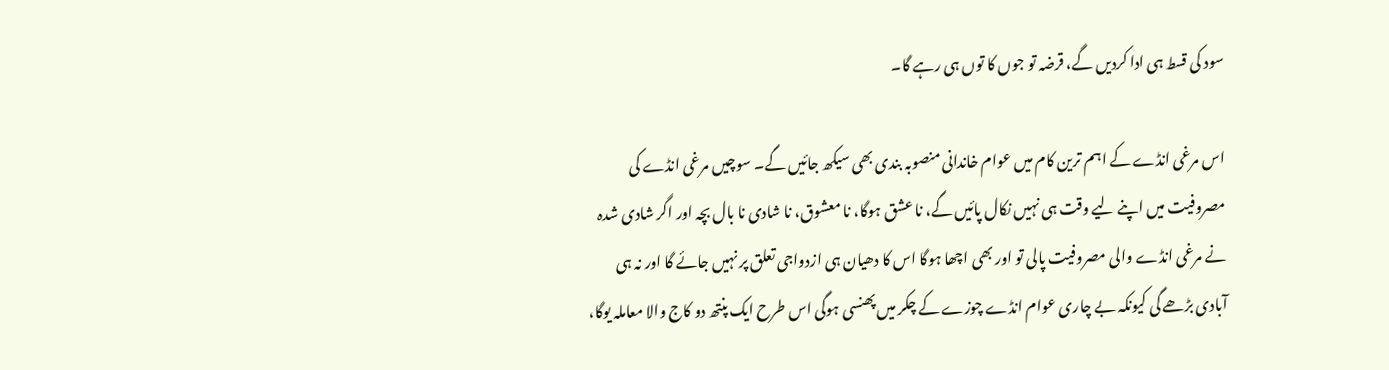سود کی قسط ہی ادا کردیں گے، قرضہ تو جوں کا توں ہی رہے گا۔

اس مرغی انڈے کے اہم ترین کام میں عوام خاندانی منصوبہ بندی بھی سیکھ جائیں گے۔ سوچیں مرغی انڈے کی مصروفیت میں اپنے لیے وقت ہی نہیں نکال پائیں گے، نا عشق ہوگا، نا معشوق، نا شادی نا بال بچہ اور اگر شادی شدہ نے مرغی انڈے والی مصروفیت پالی تو اور بھی اچھا ہوگا اس کا دھیان ہی ازدواجی تعلق پر نہیں جائے گا اور نہ ہی آبادی بڑھے گی کیونکہ بے چاری عوام انڈے چوزے کے چکر میں پھنسی ہوگی اس طرح ایک پنتھ دو کاج والا معاملہ یوگا،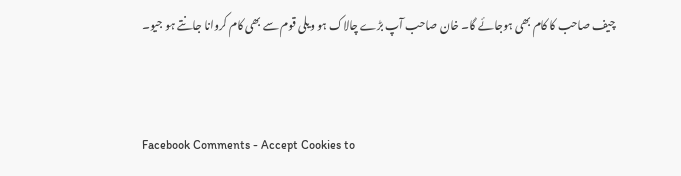چیف صاحب کا کام بھی ہوجائے گا۔ خان صاحب آپ بڑے چالاک ہو ویلی قوم سے بھی کام کروانا جانتے ہو جیو۔


Facebook Comments - Accept Cookies to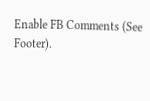Enable FB Comments (See Footer).